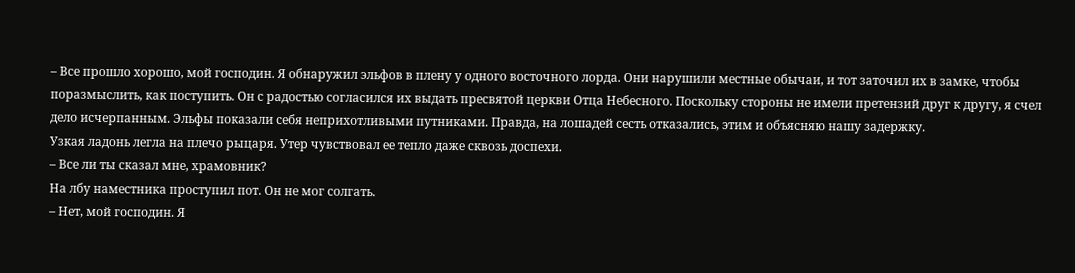– Все прошло хорошо, мой господин. Я обнаружил эльфов в плену у одного восточного лорда. Они нарушили местные обычаи, и тот заточил их в замке, чтобы поразмыслить, как поступить. Он с радостью согласился их выдать пресвятой церкви Отца Небесного. Поскольку стороны не имели претензий друг к другу, я счел дело исчерпанным. Эльфы показали себя неприхотливыми путниками. Правда, на лошадей сесть отказались, этим и объясняю нашу задержку.
Узкая ладонь легла на плечо рыцаря. Утер чувствовал ее тепло даже сквозь доспехи.
– Все ли ты сказал мне, храмовник?
На лбу наместника проступил пот. Он не мог солгать.
– Нет, мой господин. Я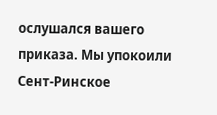ослушался вашего приказа. Мы упокоили Сент-Ринское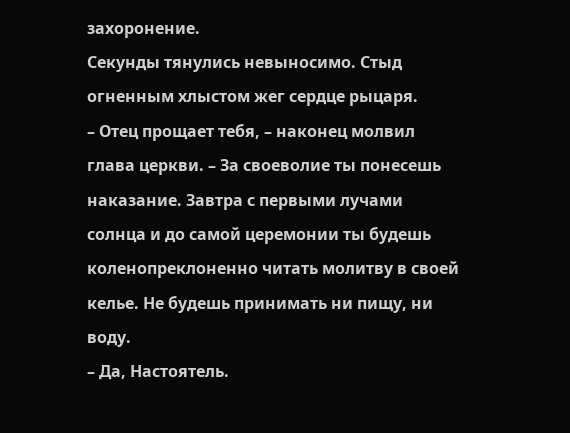захоронение.
Секунды тянулись невыносимо. Стыд огненным хлыстом жег сердце рыцаря.
– Отец прощает тебя, – наконец молвил глава церкви. – За своеволие ты понесешь наказание. Завтра с первыми лучами солнца и до самой церемонии ты будешь коленопреклоненно читать молитву в своей келье. Не будешь принимать ни пищу, ни воду.
– Да, Настоятель.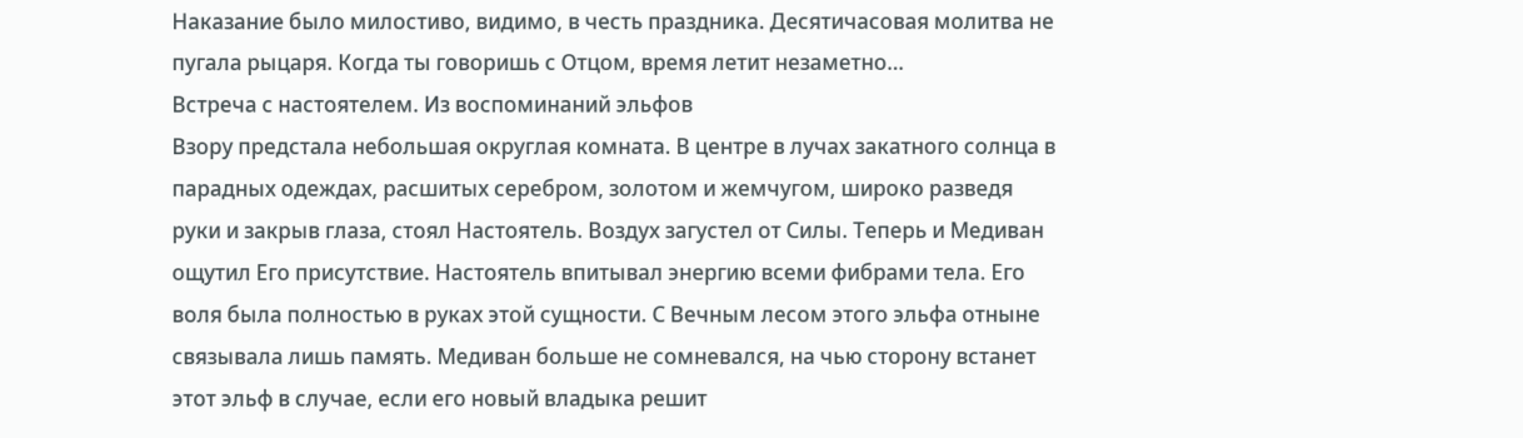Наказание было милостиво, видимо, в честь праздника. Десятичасовая молитва не пугала рыцаря. Когда ты говоришь с Отцом, время летит незаметно…
Встреча с настоятелем. Из воспоминаний эльфов
Взору предстала небольшая округлая комната. В центре в лучах закатного солнца в парадных одеждах, расшитых серебром, золотом и жемчугом, широко разведя руки и закрыв глаза, стоял Настоятель. Воздух загустел от Силы. Теперь и Медиван ощутил Его присутствие. Настоятель впитывал энергию всеми фибрами тела. Его воля была полностью в руках этой сущности. С Вечным лесом этого эльфа отныне связывала лишь память. Медиван больше не сомневался, на чью сторону встанет этот эльф в случае, если его новый владыка решит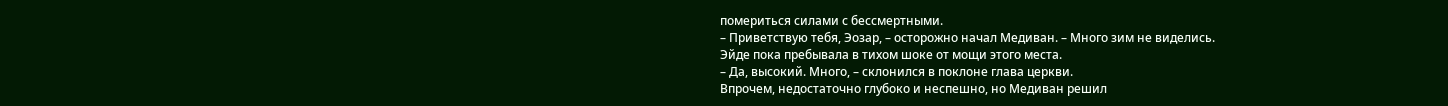помериться силами с бессмертными.
– Приветствую тебя, Эозар, – осторожно начал Медиван. – Много зим не виделись.
Эйде пока пребывала в тихом шоке от мощи этого места.
– Да, высокий. Много, – склонился в поклоне глава церкви.
Впрочем, недостаточно глубоко и неспешно, но Медиван решил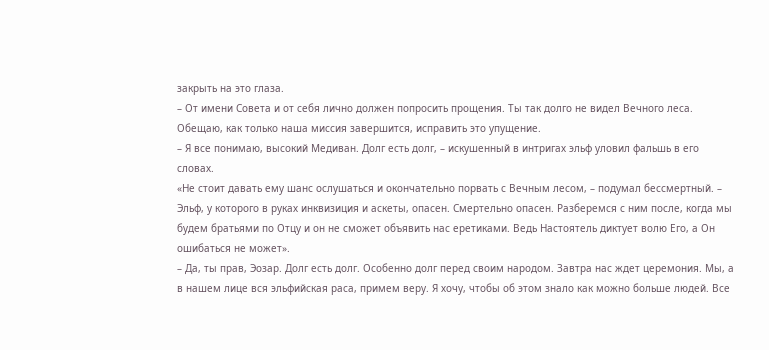закрыть на это глаза.
– От имени Совета и от себя лично должен попросить прощения. Ты так долго не видел Вечного леса. Обещаю, как только наша миссия завершится, исправить это упущение.
– Я все понимаю, высокий Медиван. Долг есть долг, – искушенный в интригах эльф уловил фальшь в его словах.
«Не стоит давать ему шанс ослушаться и окончательно порвать с Вечным лесом, – подумал бессмертный. – Эльф, у которого в руках инквизиция и аскеты, опасен. Смертельно опасен. Разберемся с ним после, когда мы будем братьями по Отцу и он не сможет объявить нас еретиками. Ведь Настоятель диктует волю Его, а Он ошибаться не может».
– Да, ты прав, Эозар. Долг есть долг. Особенно долг перед своим народом. Завтра нас ждет церемония. Мы, а в нашем лице вся эльфийская раса, примем веру. Я хочу, чтобы об этом знало как можно больше людей. Все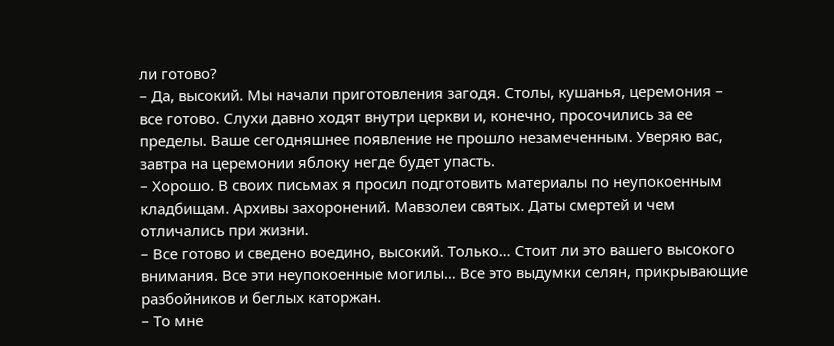ли готово?
– Да, высокий. Мы начали приготовления загодя. Столы, кушанья, церемония – все готово. Слухи давно ходят внутри церкви и, конечно, просочились за ее пределы. Ваше сегодняшнее появление не прошло незамеченным. Уверяю вас, завтра на церемонии яблоку негде будет упасть.
– Хорошо. В своих письмах я просил подготовить материалы по неупокоенным кладбищам. Архивы захоронений. Мавзолеи святых. Даты смертей и чем отличались при жизни.
– Все готово и сведено воедино, высокий. Только… Стоит ли это вашего высокого внимания. Все эти неупокоенные могилы… Все это выдумки селян, прикрывающие разбойников и беглых каторжан.
– То мне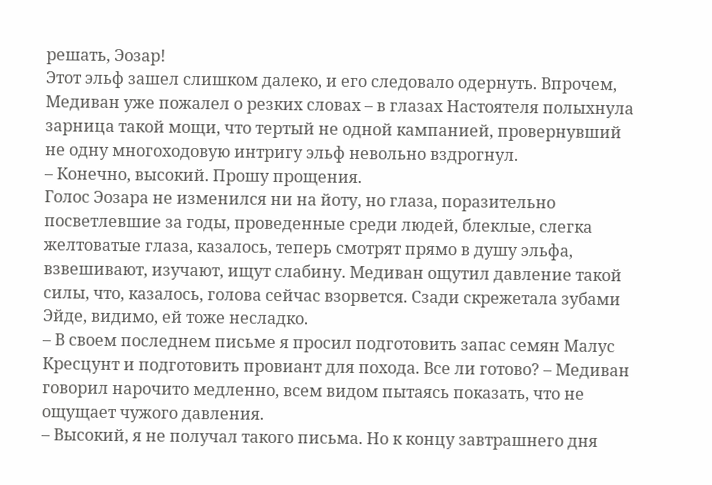решать, Эозар!
Этот эльф зашел слишком далеко, и его следовало одернуть. Впрочем, Медиван уже пожалел о резких словах – в глазах Настоятеля полыхнула зарница такой мощи, что тертый не одной кампанией, провернувший не одну многоходовую интригу эльф невольно вздрогнул.
– Конечно, высокий. Прошу прощения.
Голос Эозара не изменился ни на йоту, но глаза, поразительно посветлевшие за годы, проведенные среди людей, блеклые, слегка желтоватые глаза, казалось, теперь смотрят прямо в душу эльфа, взвешивают, изучают, ищут слабину. Медиван ощутил давление такой силы, что, казалось, голова сейчас взорвется. Сзади скрежетала зубами Эйде, видимо, ей тоже несладко.
– В своем последнем письме я просил подготовить запас семян Малус Кресцунт и подготовить провиант для похода. Все ли готово? – Медиван говорил нарочито медленно, всем видом пытаясь показать, что не ощущает чужого давления.
– Высокий, я не получал такого письма. Но к концу завтрашнего дня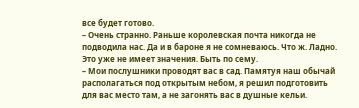все будет готово.
– Очень странно. Раньше королевская почта никогда не подводила нас. Да и в бароне я не сомневаюсь. Что ж. Ладно. Это уже не имеет значения. Быть по сему.
– Мои послушники проводят вас в сад. Памятуя наш обычай располагаться под открытым небом, я решил подготовить для вас место там, а не загонять вас в душные кельи.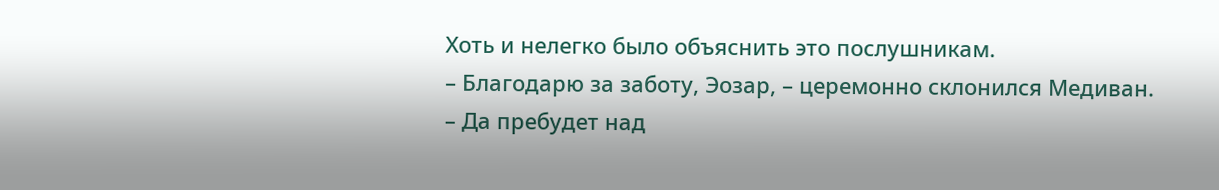Хоть и нелегко было объяснить это послушникам.
– Благодарю за заботу, Эозар, – церемонно склонился Медиван.
– Да пребудет над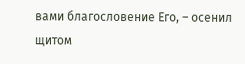вами благословение Его, – осенил щитом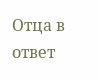Отца в ответ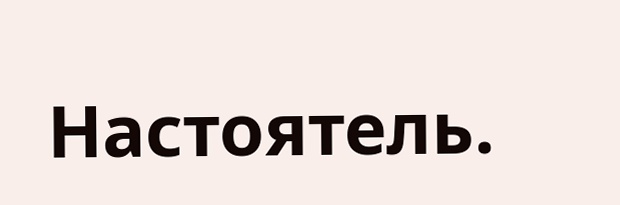Настоятель.